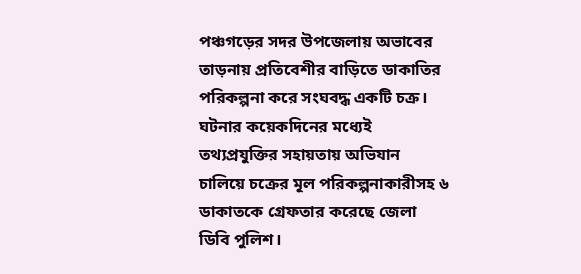পঞ্চগড়ের সদর উপজেলায় অভাবের তাড়নায় প্রতিবেশীর বাড়িতে ডাকাতির পরিকল্পনা করে সংঘবদ্ধ একটি চক্র। ঘটনার কয়েকদিনের মধ্যেই তথ্যপ্রযুক্তির সহায়তায় অভিযান চালিয়ে চক্রের মূল পরিকল্পনাকারীসহ ৬ ডাকাতকে গ্রেফতার করেছে জেলা ডিবি পুলিশ।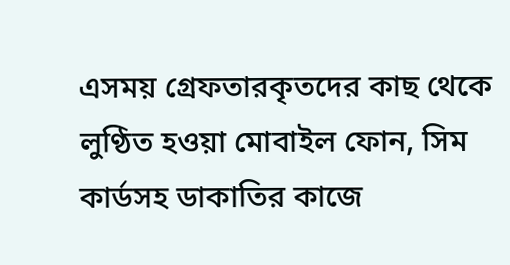এসময় গ্রেফতারকৃতদের কাছ থেকে লুণ্ঠিত হওয়া মোবাইল ফোন, সিম কার্ডসহ ডাকাতির কাজে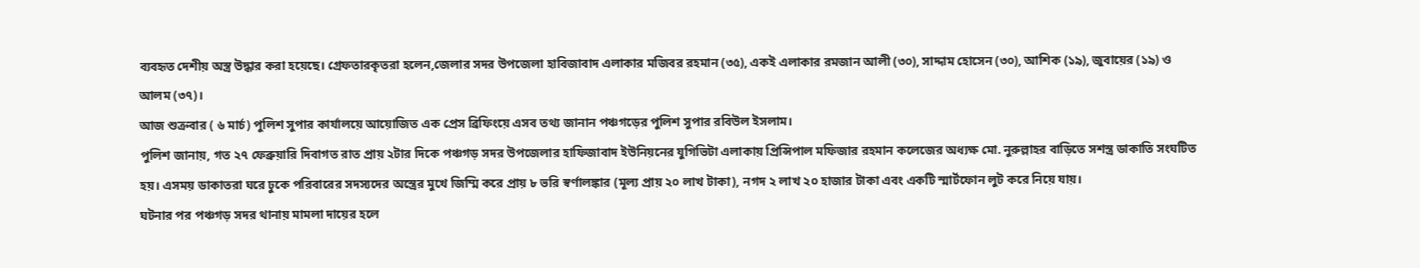ব্যবহৃত দেশীয় অস্ত্র উদ্ধার করা হয়েছে। গ্রেফতারকৃতরা হলেন,জেলার সদর উপজেলা হাবিজাবাদ এলাকার মজিবর রহমান (৩৫), একই এলাকার রমজান আলী (৩০), সাদ্দাম হোসেন (৩০), আশিক (১৯), জুবায়ের (১৯) ও আলম (৩৭)।
আজ শুক্রবার ( ৬ মার্চ) পুলিশ সুপার কার্যালয়ে আয়োজিত এক প্রেস ব্রিফিংয়ে এসব তথ্য জানান পঞ্চগড়ের পুলিশ সুপার রবিউল ইসলাম।
পুলিশ জানায়, গত ২৭ ফেব্রুয়ারি দিবাগত রাত প্রায় ২টার দিকে পঞ্চগড় সদর উপজেলার হাফিজাবাদ ইউনিয়নের যুগিভিটা এলাকায় প্রিন্সিপাল মফিজার রহমান কলেজের অধ্যক্ষ মো. নুরুল্লাহর বাড়িতে সশস্ত্র ডাকাতি সংঘটিত হয়। এসময় ডাকাতরা ঘরে ঢুকে পরিবারের সদস্যদের অস্ত্রের মুখে জিম্মি করে প্রায় ৮ ভরি স্বর্ণালঙ্কার (মূল্য প্রায় ২০ লাখ টাকা), নগদ ২ লাখ ২০ হাজার টাকা এবং একটি স্মার্টফোন লুট করে নিয়ে যায়।
ঘটনার পর পঞ্চগড় সদর থানায় মামলা দায়ের হলে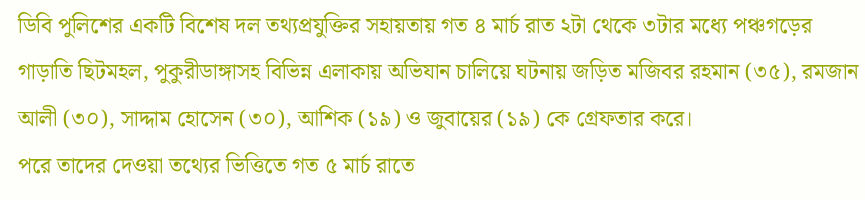ডিবি পুলিশের একটি বিশেষ দল তথ্যপ্রযুক্তির সহায়তায় গত ৪ মার্চ রাত ২টা থেকে ৩টার মধ্যে পঞ্চগড়ের গাড়াতি ছিটমহল, পুকুরীডাঙ্গাসহ বিভিন্ন এলাকায় অভিযান চালিয়ে ঘটনায় জড়িত মজিবর রহমান (৩৫), রমজান আলী (৩০), সাদ্দাম হোসেন (৩০), আশিক (১৯) ও জুবায়ের (১৯) কে গ্রেফতার করে।
পরে তাদের দেওয়া তথ্যের ভিত্তিতে গত ৫ মার্চ রাতে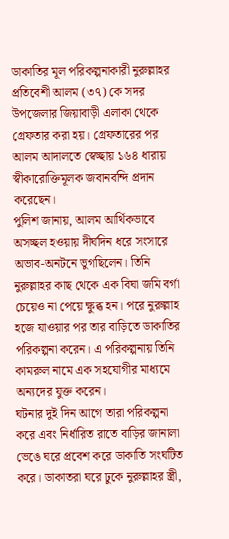ডাকাতির মূল পরিকল্পনাকারী নুরুল্লাহর প্রতিবেশী আলম (৩৭) কে সদর উপজেলার জিয়াবাড়ী এলাকা থেকে গ্রেফতার করা হয়। গ্রেফতারের পর আলম আদালতে স্বেচ্ছায় ১৬৪ ধারায় স্বীকারোক্তিমূলক জবানবন্দি প্রদান করেছেন।
পুলিশ জানায়, আলম আর্থিকভাবে অসচ্ছল হওয়ায় দীর্ঘদিন ধরে সংসারে অভাব-অনটনে ভুগছিলেন। তিনি নুরুল্লাহর কাছ থেকে এক বিঘা জমি বর্গা চেয়েও না পেয়ে ক্ষুব্ধ হন। পরে নুরুল্লাহ হজে যাওয়ার পর তার বাড়িতে ডাকাতির পরিকল্পনা করেন। এ পরিকল্পনায় তিনি কামরুল নামে এক সহযোগীর মাধ্যমে অন্যদের যুক্ত করেন।
ঘটনার দুই দিন আগে তারা পরিকল্পনা করে এবং নির্ধারিত রাতে বাড়ির জানালা ভেঙে ঘরে প্রবেশ করে ডাকাতি সংঘটিত করে। ডাকাতরা ঘরে ঢুকে নুরুল্লাহর স্ত্রী,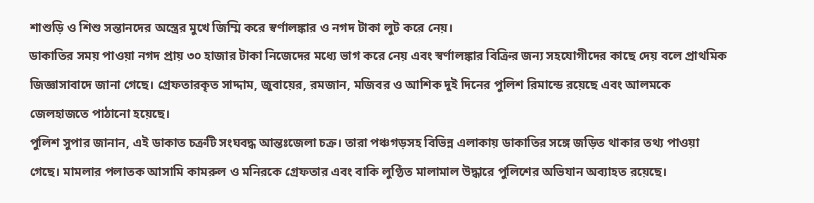শাশুড়ি ও শিশু সন্তানদের অস্ত্রের মুখে জিম্মি করে স্বর্ণালঙ্কার ও নগদ টাকা লুট করে নেয়।
ডাকাতির সময় পাওয়া নগদ প্রায় ৩০ হাজার টাকা নিজেদের মধ্যে ভাগ করে নেয় এবং স্বর্ণালঙ্কার বিক্রির জন্য সহযোগীদের কাছে দেয় বলে প্রাথমিক জিজ্ঞাসাবাদে জানা গেছে। গ্রেফতারকৃত সাদ্দাম, জুবায়ের, রমজান, মজিবর ও আশিক দুই দিনের পুলিশ রিমান্ডে রয়েছে এবং আলমকে জেলহাজতে পাঠানো হয়েছে।
পুলিশ সুপার জানান, এই ডাকাত চক্রটি সংঘবদ্ধ আন্তঃজেলা চক্র। তারা পঞ্চগড়সহ বিভিন্ন এলাকায় ডাকাতির সঙ্গে জড়িত থাকার তথ্য পাওয়া গেছে। মামলার পলাতক আসামি কামরুল ও মনিরকে গ্রেফতার এবং বাকি লুণ্ঠিত মালামাল উদ্ধারে পুলিশের অভিযান অব্যাহত রয়েছে।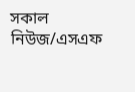সকাল নিউজ/এসএফ